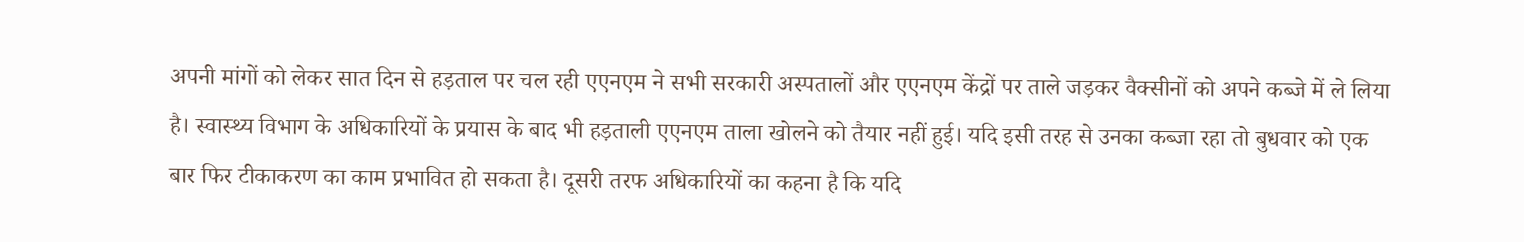अपनी मांगों को लेकर सात दिन से हड़ताल पर चल रही एएनएम ने सभी सरकारी अस्पतालों और एएनएम केंद्रों पर ताले जड़कर वैक्सीनों को अपने कब्जे में ले लिया है। स्वास्थ्य विभाग के अधिकारियों के प्रयास के बाद भी हड़ताली एएनएम ताला खोलने को तैयार नहीं हुई। यदि इसी तरह से उनका कब्जा रहा तो बुधवार को एक बार फिर टीकाकरण का काम प्रभावित हो सकता है। दूसरी तरफ अधिकारियों का कहना है कि यदि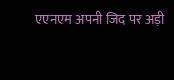एएनएम अपनी जिद पर अड़ी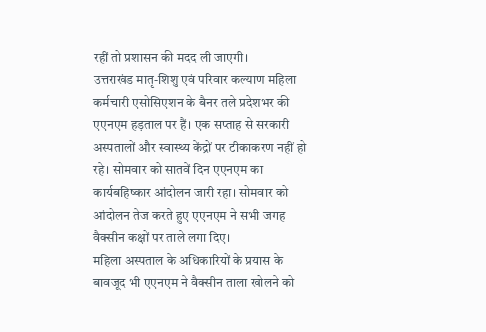रहीं तो प्रशासन की मदद ली जाएगी।
उत्तराखंड मातृ-शिशु एवं परिवार कल्याण महिला कर्मचारी एसोसिएशन के बैनर तले प्रदेशभर की एएनएम हड़ताल पर हैं। एक सप्ताह से सरकारी अस्पतालों और स्वास्थ्य केंद्रों पर टीकाकरण नहीं हो रहे। सोमवार को सातवें दिन एएनएम का कार्यबहिष्कार आंदोलन जारी रहा। सोमवार को आंदोलन तेज करते हुए एएनएम ने सभी जगह वैक्सीन कक्षों पर ताले लगा दिए।
महिला अस्पताल के अधिकारियों के प्रयास के बावजूद भी एएनएम ने वैक्सीन ताला खोलने को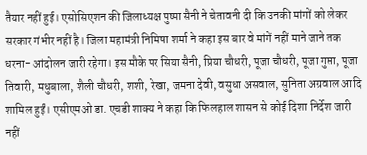तैयार नहीं हुई। एसोसिएशन की जिलाध्यक्ष पुष्पा सैनी ने चेतावनी दी कि उनकी मांगों को लेकर सरकार गंभीर नहीं है। जिला महामंत्री निमिषा शर्मा ने कहा इस बार वे मांगें नहीं माने जाने तक धरना- आंदोलन जारी रहेगा। इस मौके पर सिया सैनी, प्रिया चौधरी, पूजा चौधरी, पूजा गुप्ता, पूजा तिवारी, मधुबाला, शैली चौधरी, शशी, रेखा, जमना देवी, वसुधा असवाल, सुनिता अग्रवाल आदि शामिल हुईं। एसीएमओ डा. एचडी शाक्य ने कहा कि फिलहाल शासन से कोई दिशा निर्देश जारी नहीं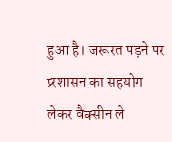हुआ है। जरूरत पड़ने पर प्र्रशासन का सहयोग लेकर वैक्सीन ले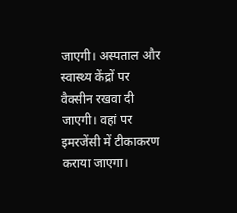जाएगी। अस्पताल और स्वास्थ्य केंद्रों पर वैक्सीन रखवा दी जाएगी। वहां पर इमरजेंसी में टीकाकरण कराया जाएगा।